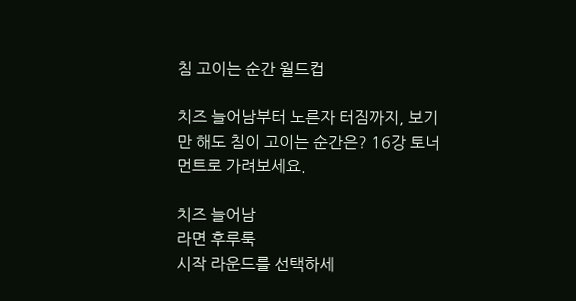침 고이는 순간 월드컵

치즈 늘어남부터 노른자 터짐까지, 보기만 해도 침이 고이는 순간은? 16강 토너먼트로 가려보세요.

치즈 늘어남
라면 후루룩
시작 라운드를 선택하세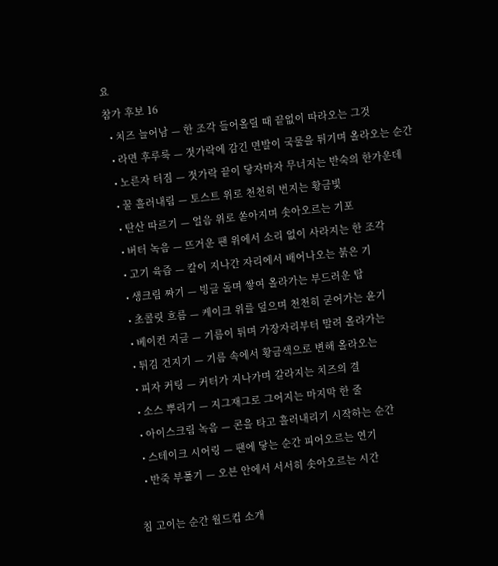요
참가 후보 16
  • 치즈 늘어남 — 한 조각 들어올릴 때 끝없이 따라오는 그것
  • 라면 후루룩 — 젓가락에 감긴 면발이 국물을 튀기며 올라오는 순간
  • 노른자 터짐 — 젓가락 끝이 닿자마자 무너지는 반숙의 한가운데
  • 꿀 흘러내림 — 토스트 위로 천천히 번지는 황금빛
  • 탄산 따르기 — 얼음 위로 쏟아지며 솟아오르는 기포
  • 버터 녹음 — 뜨거운 팬 위에서 소리 없이 사라지는 한 조각
  • 고기 육즙 — 칼이 지나간 자리에서 배어나오는 붉은 기
  • 생크림 짜기 — 빙글 돌며 쌓여 올라가는 부드러운 탑
  • 초콜릿 흐름 — 케이크 위를 덮으며 천천히 굳어가는 윤기
  • 베이컨 지글 — 기름이 튀며 가장자리부터 말려 올라가는
  • 튀김 건지기 — 기름 속에서 황금색으로 변해 올라오는
  • 피자 커팅 — 커터가 지나가며 갈라지는 치즈의 결
  • 소스 뿌리기 — 지그재그로 그어지는 마지막 한 줄
  • 아이스크림 녹음 — 콘을 타고 흘러내리기 시작하는 순간
  • 스테이크 시어링 — 팬에 닿는 순간 피어오르는 연기
  • 반죽 부풀기 — 오븐 안에서 서서히 솟아오르는 시간

침 고이는 순간 월드컵 소개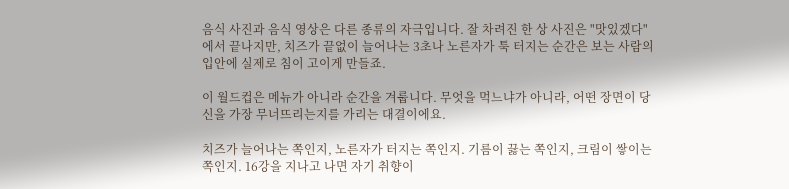음식 사진과 음식 영상은 다른 종류의 자극입니다. 잘 차려진 한 상 사진은 "맛있겠다"에서 끝나지만, 치즈가 끝없이 늘어나는 3초나 노른자가 툭 터지는 순간은 보는 사람의 입안에 실제로 침이 고이게 만들죠.

이 월드컵은 메뉴가 아니라 순간을 겨룹니다. 무엇을 먹느냐가 아니라, 어떤 장면이 당신을 가장 무너뜨리는지를 가리는 대결이에요.

치즈가 늘어나는 쪽인지, 노른자가 터지는 쪽인지. 기름이 끓는 쪽인지, 크림이 쌓이는 쪽인지. 16강을 지나고 나면 자기 취향이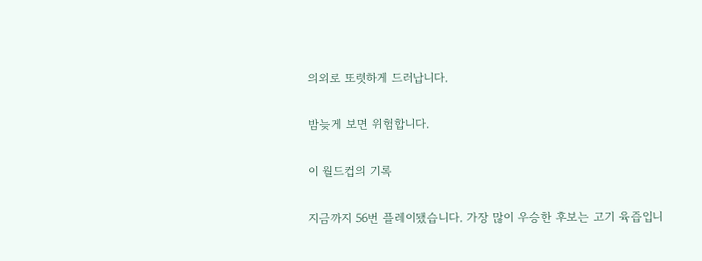의외로 또렷하게 드러납니다.

밤늦게 보면 위험합니다.

이 월드컵의 기록

지금까지 56번 플레이됐습니다. 가장 많이 우승한 후보는 고기 육즙입니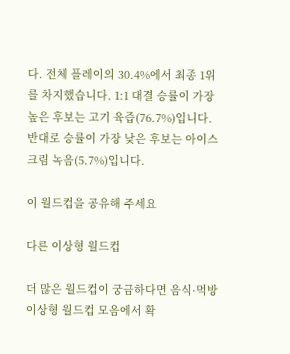다. 전체 플레이의 30.4%에서 최종 1위를 차지했습니다. 1:1 대결 승률이 가장 높은 후보는 고기 육즙(76.7%)입니다. 반대로 승률이 가장 낮은 후보는 아이스크림 녹음(5.7%)입니다.

이 월드컵을 공유해 주세요

다른 이상형 월드컵

더 많은 월드컵이 궁금하다면 음식·먹방 이상형 월드컵 모음에서 확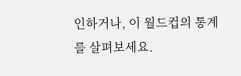인하거나, 이 월드컵의 통계를 살펴보세요.